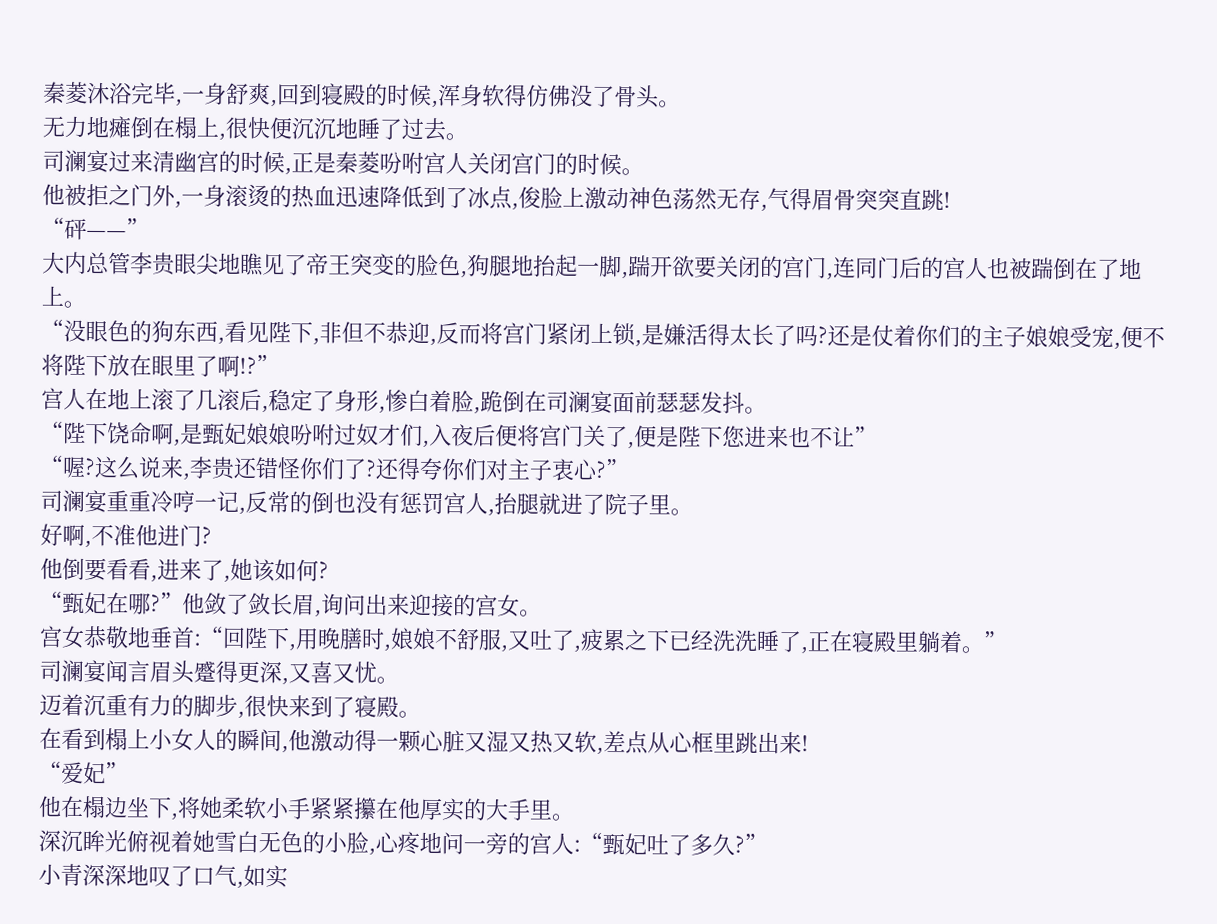秦菱沐浴完毕,一身舒爽,回到寝殿的时候,浑身软得仿佛没了骨头。
无力地瘫倒在榻上,很快便沉沉地睡了过去。
司澜宴过来清幽宫的时候,正是秦菱吩咐宫人关闭宫门的时候。
他被拒之门外,一身滚烫的热血迅速降低到了冰点,俊脸上激动神色荡然无存,气得眉骨突突直跳!
“砰——”
大内总管李贵眼尖地瞧见了帝王突变的脸色,狗腿地抬起一脚,踹开欲要关闭的宫门,连同门后的宫人也被踹倒在了地上。
“没眼色的狗东西,看见陛下,非但不恭迎,反而将宫门紧闭上锁,是嫌活得太长了吗?还是仗着你们的主子娘娘受宠,便不将陛下放在眼里了啊!?”
宫人在地上滚了几滚后,稳定了身形,惨白着脸,跪倒在司澜宴面前瑟瑟发抖。
“陛下饶命啊,是甄妃娘娘吩咐过奴才们,入夜后便将宫门关了,便是陛下您进来也不让”
“喔?这么说来,李贵还错怪你们了?还得夸你们对主子衷心?”
司澜宴重重冷哼一记,反常的倒也没有惩罚宫人,抬腿就进了院子里。
好啊,不准他进门?
他倒要看看,进来了,她该如何?
“甄妃在哪?”他敛了敛长眉,询问出来迎接的宫女。
宫女恭敬地垂首:“回陛下,用晚膳时,娘娘不舒服,又吐了,疲累之下已经洗洗睡了,正在寝殿里躺着。”
司澜宴闻言眉头蹙得更深,又喜又忧。
迈着沉重有力的脚步,很快来到了寝殿。
在看到榻上小女人的瞬间,他激动得一颗心脏又湿又热又软,差点从心框里跳出来!
“爱妃”
他在榻边坐下,将她柔软小手紧紧攥在他厚实的大手里。
深沉眸光俯视着她雪白无色的小脸,心疼地问一旁的宫人:“甄妃吐了多久?”
小青深深地叹了口气,如实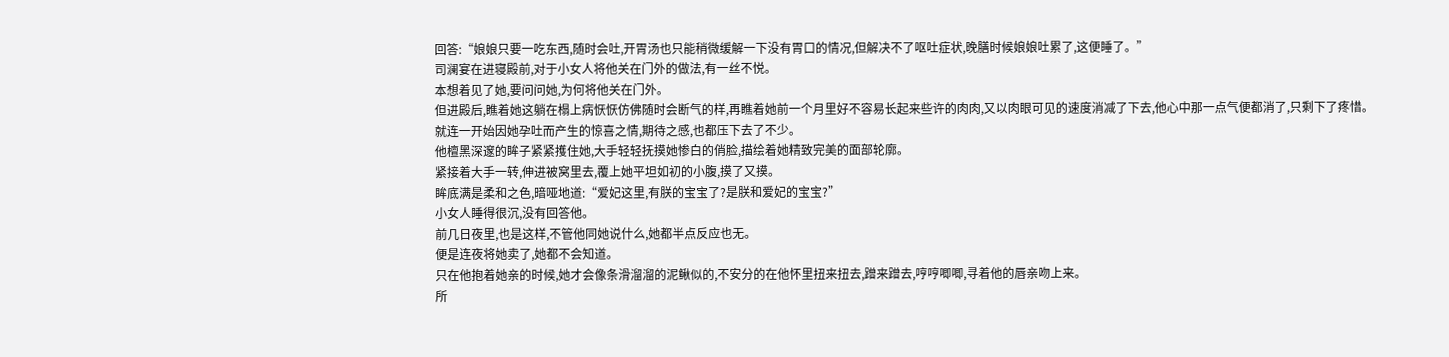回答:“娘娘只要一吃东西,随时会吐,开胃汤也只能稍微缓解一下没有胃口的情况,但解决不了呕吐症状,晚膳时候娘娘吐累了,这便睡了。”
司澜宴在进寝殿前,对于小女人将他关在门外的做法,有一丝不悦。
本想着见了她,要问问她,为何将他关在门外。
但进殿后,瞧着她这躺在榻上病恹恹仿佛随时会断气的样,再瞧着她前一个月里好不容易长起来些许的肉肉,又以肉眼可见的速度消减了下去,他心中那一点气便都消了,只剩下了疼惜。
就连一开始因她孕吐而产生的惊喜之情,期待之感,也都压下去了不少。
他檀黑深邃的眸子紧紧擭住她,大手轻轻抚摸她惨白的俏脸,描绘着她精致完美的面部轮廓。
紧接着大手一转,伸进被窝里去,覆上她平坦如初的小腹,摸了又摸。
眸底满是柔和之色,暗哑地道:“爱妃这里,有朕的宝宝了?是朕和爱妃的宝宝?”
小女人睡得很沉,没有回答他。
前几日夜里,也是这样,不管他同她说什么,她都半点反应也无。
便是连夜将她卖了,她都不会知道。
只在他抱着她亲的时候,她才会像条滑溜溜的泥鳅似的,不安分的在他怀里扭来扭去,蹭来蹭去,哼哼唧唧,寻着他的唇亲吻上来。
所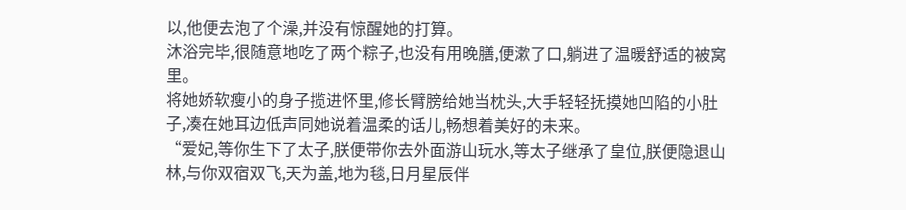以,他便去泡了个澡,并没有惊醒她的打算。
沐浴完毕,很随意地吃了两个粽子,也没有用晚膳,便漱了口,躺进了温暖舒适的被窝里。
将她娇软瘦小的身子揽进怀里,修长臂膀给她当枕头,大手轻轻抚摸她凹陷的小肚子,凑在她耳边低声同她说着温柔的话儿,畅想着美好的未来。
“爱妃,等你生下了太子,朕便带你去外面游山玩水,等太子继承了皇位,朕便隐退山林,与你双宿双飞,天为盖,地为毯,日月星辰伴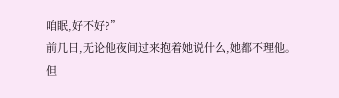咱眠,好不好?”
前几日,无论他夜间过来抱着她说什么,她都不理他。
但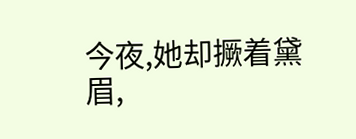今夜,她却撅着黛眉,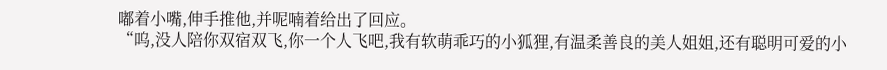嘟着小嘴,伸手推他,并呢喃着给出了回应。
“呜,没人陪你双宿双飞,你一个人飞吧,我有软萌乖巧的小狐狸,有温柔善良的美人姐姐,还有聪明可爱的小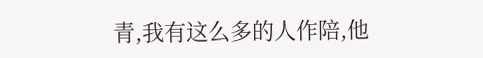青,我有这么多的人作陪,他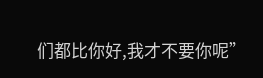们都比你好,我才不要你呢”